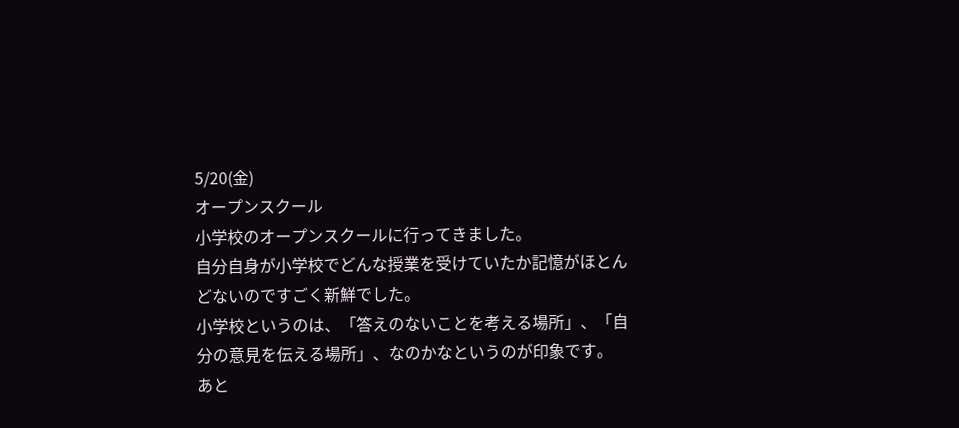5/20(金)
オープンスクール
小学校のオープンスクールに行ってきました。
自分自身が小学校でどんな授業を受けていたか記憶がほとんどないのですごく新鮮でした。
小学校というのは、「答えのないことを考える場所」、「自分の意見を伝える場所」、なのかなというのが印象です。
あと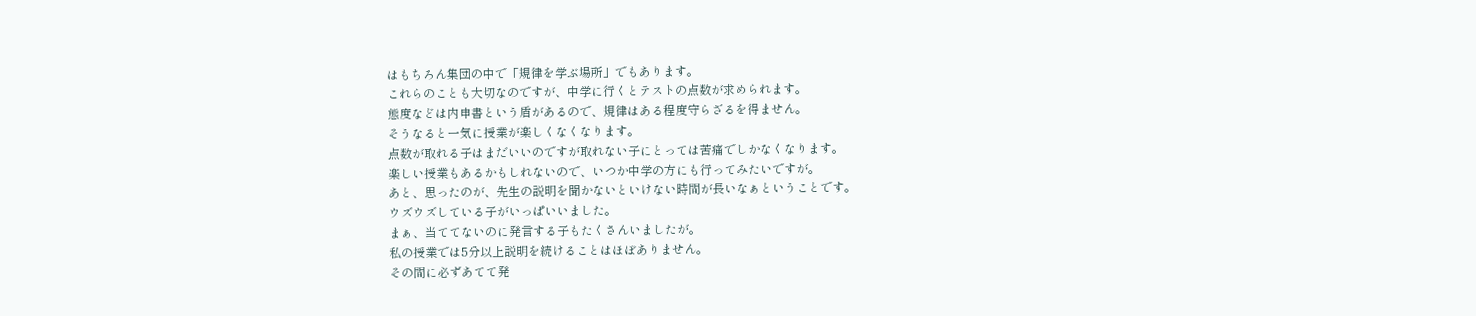はもちろん集団の中で「規律を学ぶ場所」でもあります。
これらのことも大切なのですが、中学に行くとテストの点数が求められます。
態度などは内申書という盾があるので、規律はある程度守らざるを得ません。
そうなると一気に授業が楽しくなくなります。
点数が取れる子はまだいいのですが取れない子にとっては苦痛でしかなくなります。
楽しい授業もあるかもしれないので、いつか中学の方にも行ってみたいですが。
あと、思ったのが、先生の説明を聞かないといけない時間が長いなぁということです。
ウズウズしている子がいっぱいいました。
まぁ、当ててないのに発言する子もたくさんいましたが。
私の授業では5分以上説明を続けることはほぼありません。
その間に必ずあてて発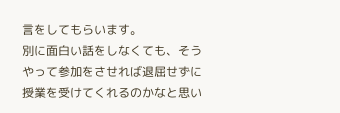言をしてもらいます。
別に面白い話をしなくても、そうやって参加をさせれば退屈せずに授業を受けてくれるのかなと思い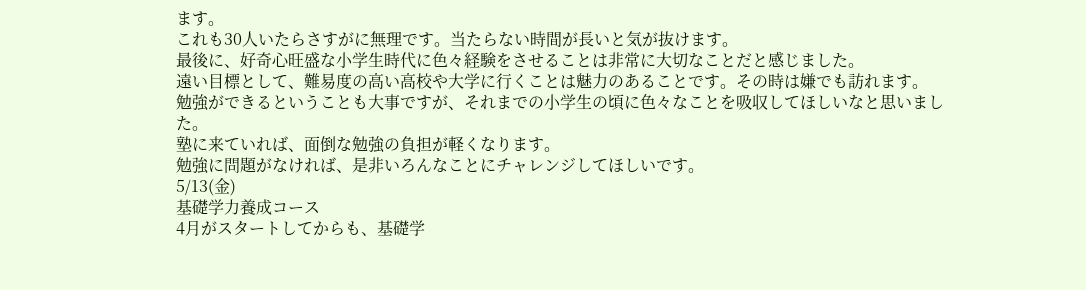ます。
これも30人いたらさすがに無理です。当たらない時間が長いと気が抜けます。
最後に、好奇心旺盛な小学生時代に色々経験をさせることは非常に大切なことだと感じました。
遠い目標として、難易度の高い高校や大学に行くことは魅力のあることです。その時は嫌でも訪れます。
勉強ができるということも大事ですが、それまでの小学生の頃に色々なことを吸収してほしいなと思いました。
塾に来ていれば、面倒な勉強の負担が軽くなります。
勉強に問題がなければ、是非いろんなことにチャレンジしてほしいです。
5/13(金)
基礎学力養成コース
4月がスタートしてからも、基礎学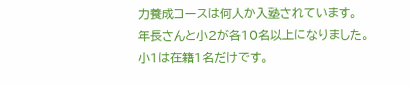力養成コースは何人か入塾されています。
年長さんと小2が各10名以上になりました。
小1は在籍1名だけです。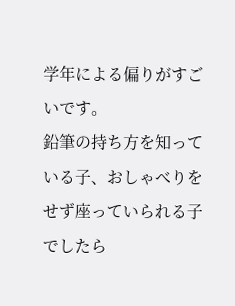学年による偏りがすごいです。
鉛筆の持ち方を知っている子、おしゃべりをせず座っていられる子でしたら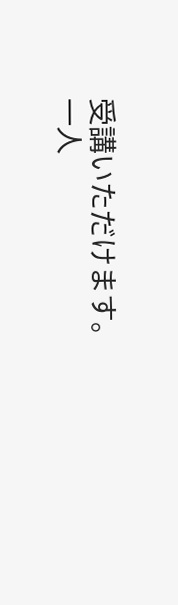受講いただけます。
一人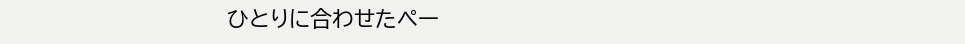ひとりに合わせたペー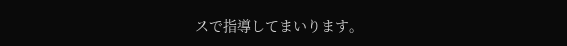スで指導してまいります。